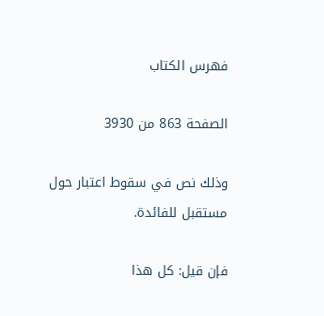فهرس الكتاب

الصفحة 863 من 3930

وذلك نص في سقوط اعتبار حول مستقبل للفائدة.

فإن قيل: كل هذا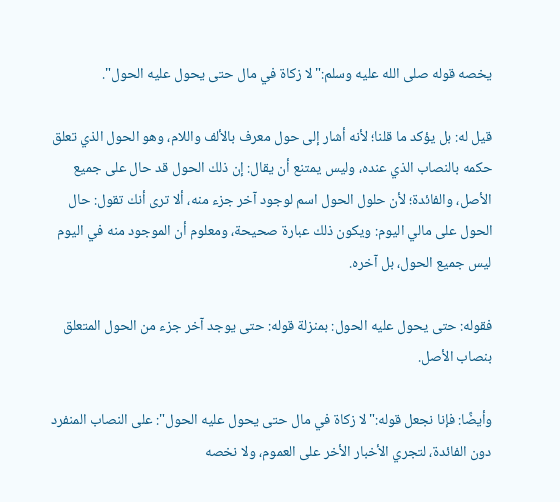يخصه قوله صلى الله عليه وسلم:"لا زكاة في مال حتى يحول عليه الحول".

قيل له: بل يؤكد ما قلنا؛ لأنه أشار إلى حول معرف بالألف واللام، وهو الحول الذي تعلق حكمه بالنصاب الذي عنده، وليس يمتنع أن يقال: إن ذلك الحول قد حال على جميع الأصل، والفائدة؛ لأن حلول الحول اسم لوجود آخر جزء منه، ألا ترى أنك تقول: حال الحول على مالي اليوم: ويكون ذلك عبارة صحيحة، ومعلوم أن الموجود منه في اليوم ليس جميع الحول، بل آخره.

فقوله: حتى يحول عليه الحول: بمنزلة قوله: حتى يوجد آخر جزء من الحول المتعلق بنصاب الأصل.

وأيضًا: فإنا نجعل قوله:"لا زكاة في مال حتى يحول عليه الحول": على النصاب المنفرد دون الفائدة، لتجري الأخبار الأخر على العموم، ولا نخصه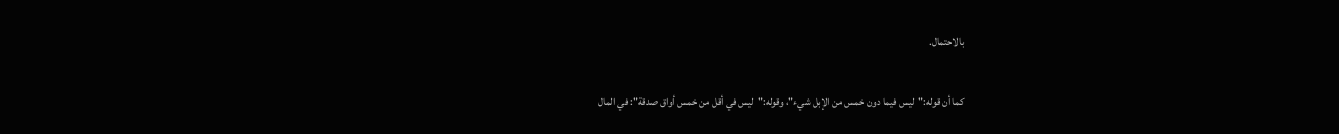بالاحتمال.

كما أن قوله:"ليس فيما دون خمس من الإبل شيء"، وقوله:"ليس في أقل من خمس أواق صدقة": في المال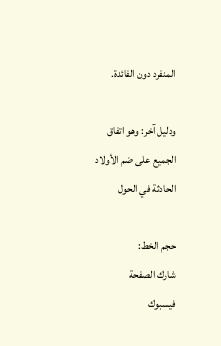المنفرد دون الفائدة.

ودليل آخر: وهو اتفاق الجميع على ضم الأولاد الحادثة في الحول

حجم الخط:
شارك الصفحة
فيسبوك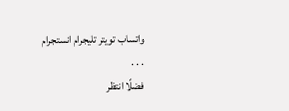واتساب تويتر تليجرام انستجرام
. . .
فضلًا انتظر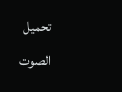تحميل الصوت